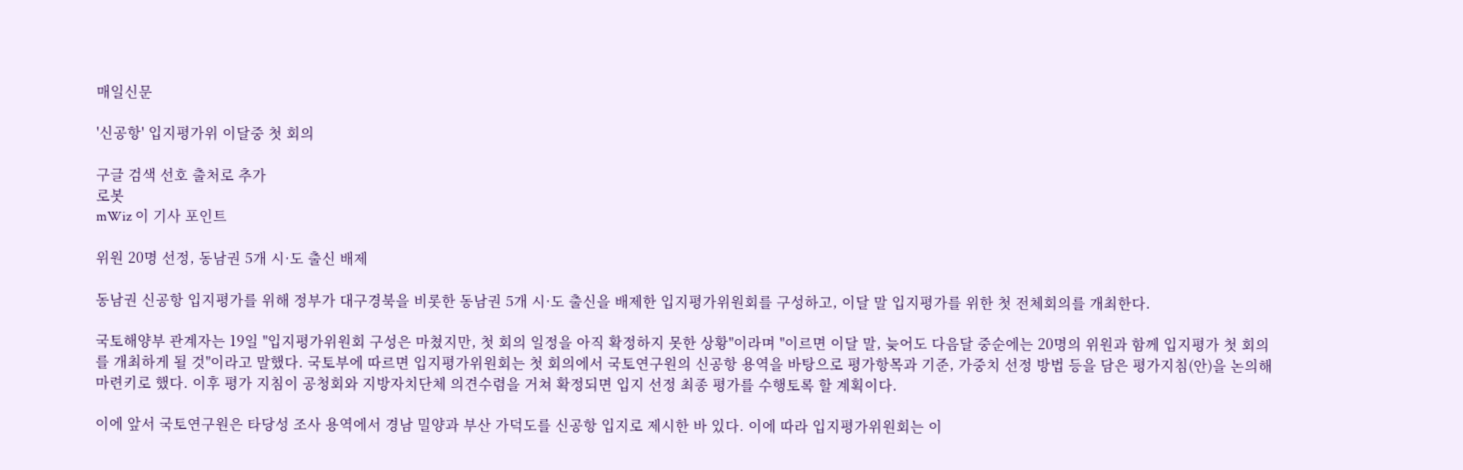매일신문

'신공항' 입지평가위 이달중 첫 회의

구글 검색 선호 출처로 추가
로봇
mWiz 이 기사 포인트

위원 20명 선정, 동남권 5개 시·도 출신 배제

동남권 신공항 입지평가를 위해 정부가 대구경북을 비롯한 동남권 5개 시·도 출신을 배제한 입지평가위원회를 구성하고, 이달 말 입지평가를 위한 첫 전체회의를 개최한다.

국토해양부 관계자는 19일 "입지평가위원회 구성은 마쳤지만, 첫 회의 일정을 아직 확정하지 못한 상황"이라며 "이르면 이달 말, 늦어도 다음달 중순에는 20명의 위원과 함께 입지평가 첫 회의를 개최하게 될 것"이라고 말했다. 국토부에 따르면 입지평가위원회는 첫 회의에서 국토연구원의 신공항 용역을 바탕으로 평가항목과 기준, 가중치 선정 방법 등을 담은 평가지침(안)을 논의해 마련키로 했다. 이후 평가 지침이 공청회와 지방자치단체 의견수렴을 거쳐 확정되면 입지 선정 최종 평가를 수행토록 할 계획이다.

이에 앞서 국토연구원은 타당성 조사 용역에서 경남 밀양과 부산 가덕도를 신공항 입지로 제시한 바 있다. 이에 따라 입지평가위원회는 이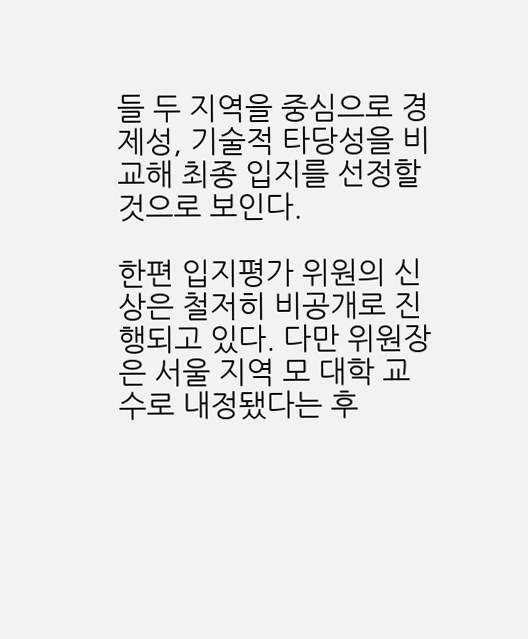들 두 지역을 중심으로 경제성, 기술적 타당성을 비교해 최종 입지를 선정할 것으로 보인다.

한편 입지평가 위원의 신상은 철저히 비공개로 진행되고 있다. 다만 위원장은 서울 지역 모 대학 교수로 내정됐다는 후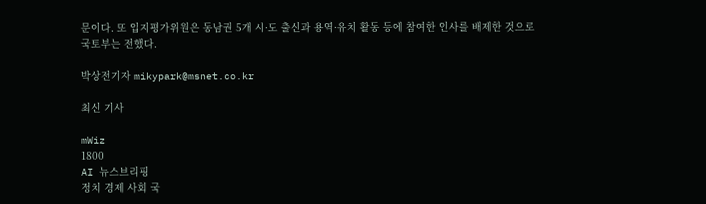문이다. 또 입지평가위원은 동남권 5개 시·도 출신과 용역·유치 활동 등에 참여한 인사를 배제한 것으로 국토부는 전했다.

박상전기자 mikypark@msnet.co.kr

최신 기사

mWiz
1800
AI 뉴스브리핑
정치 경제 사회 국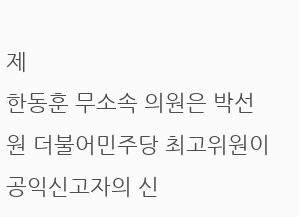제
한동훈 무소속 의원은 박선원 더불어민주당 최고위원이 공익신고자의 신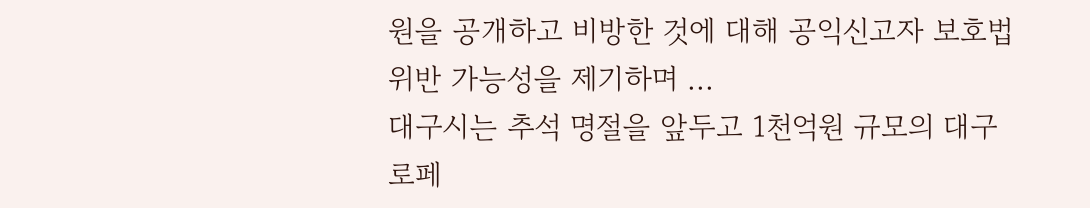원을 공개하고 비방한 것에 대해 공익신고자 보호법 위반 가능성을 제기하며 ...
대구시는 추석 명절을 앞두고 1천억원 규모의 대구로페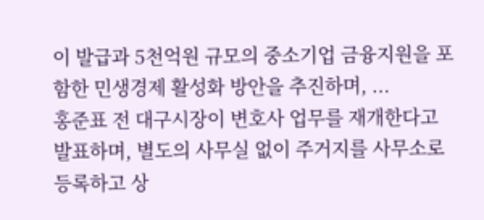이 발급과 5천억원 규모의 중소기업 금융지원을 포함한 민생경제 활성화 방안을 추진하며, ...
홍준표 전 대구시장이 변호사 업무를 재개한다고 발표하며, 별도의 사무실 없이 주거지를 사무소로 등록하고 상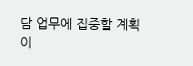담 업무에 집중할 계획이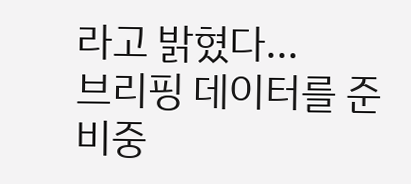라고 밝혔다...
브리핑 데이터를 준비중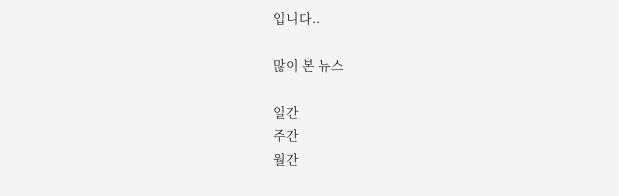입니다..

많이 본 뉴스

일간
주간
월간